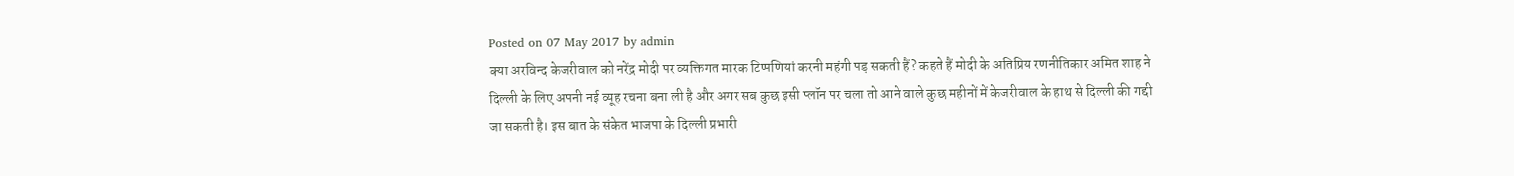Posted on 07 May 2017 by admin
क्या अरविन्द केजरीवाल को नरेंद्र मोदी पर व्यक्तिगत मारक टिप्पणियां करनी महंगी पड़ सकती हैं? कहते हैं मोदी के अतिप्रिय रणनीतिकार अमित शाह ने दिल्ली के लिए अपनी नई व्यूह रचना बना ली है और अगर सब कुछ इसी प्लॉन पर चला तो आने वाले कुछ महीनों में केजरीवाल के हाथ से दिल्ली की गद्दी जा सकती है। इस बात के संकेत भाजपा के दिल्ली प्रभारी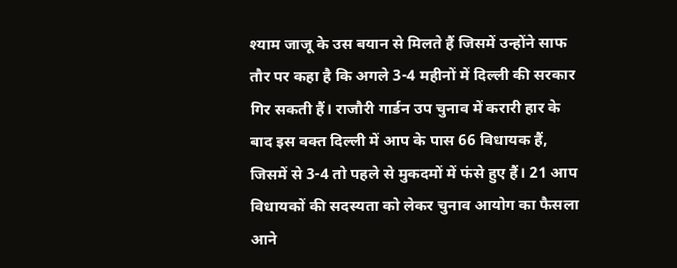श्याम जाजू के उस बयान से मिलते हैं जिसमें उन्होंने साफ तौर पर कहा है कि अगले 3-4 महीनों में दिल्ली की सरकार गिर सकती हैं। राजौरी गार्डन उप चुनाव में करारी हार के बाद इस वक्त दिल्ली में आप के पास 66 विधायक हैं, जिसमें से 3-4 तो पहले से मुकदमों में फंसे हुए हैं। 21 आप विधायकों की सदस्यता को लेकर चुनाव आयोग का फैसला आने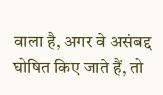वाला है, अगर वे असंबद्द घोषित किए जाते हैं, तो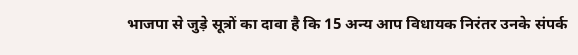भाजपा से जुड़े सूत्रों का दावा है कि 15 अन्य आप विधायक निरंतर उनके संपर्क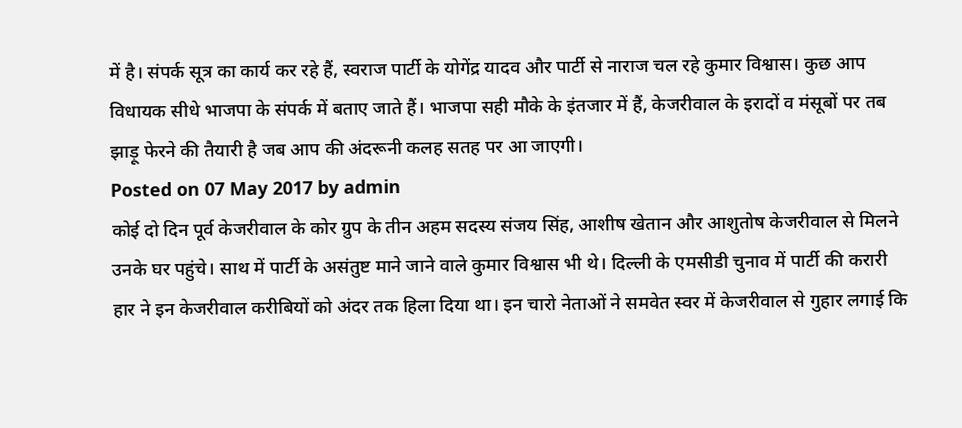में है। संपर्क सूत्र का कार्य कर रहे हैं, स्वराज पार्टी के योगेंद्र यादव और पार्टी से नाराज चल रहे कुमार विश्वास। कुछ आप विधायक सीधे भाजपा के संपर्क में बताए जाते हैं। भाजपा सही मौके के इंतजार में हैं, केजरीवाल के इरादों व मंसूबों पर तब झाड़ू फेरने की तैयारी है जब आप की अंदरूनी कलह सतह पर आ जाएगी।
Posted on 07 May 2017 by admin
कोई दो दिन पूर्व केजरीवाल के कोर ग्रुप के तीन अहम सदस्य संजय सिंह, आशीष खेतान और आशुतोष केजरीवाल से मिलने उनके घर पहुंचे। साथ में पार्टी के असंतुष्ट माने जाने वाले कुमार विश्वास भी थे। दिल्ली के एमसीडी चुनाव में पार्टी की करारी हार ने इन केजरीवाल करीबियों को अंदर तक हिला दिया था। इन चारो नेताओं ने समवेत स्वर में केजरीवाल से गुहार लगाई कि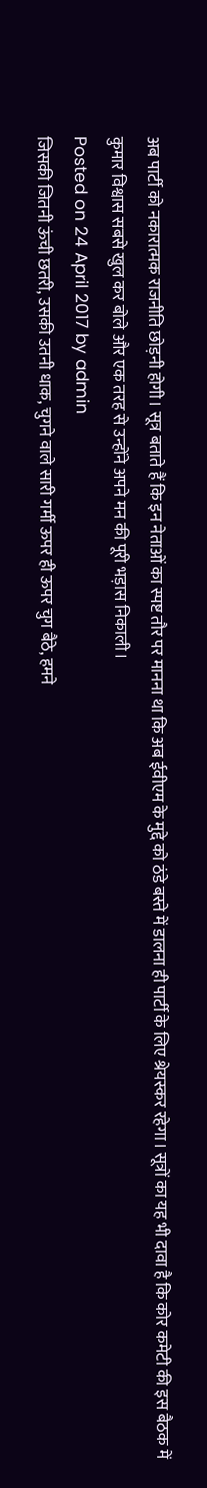अब पार्टी को नकारात्मक राजनीति छोड़नी होगी। सूत्र बताते हैं कि इन नेताओं का स्पष्ट तौर पर मानना था कि अब ईवीएम के मुद्दे को ठंडे बस्ते में डालना ही पार्टी के लिए श्रेयस्कर रहेगा। सूत्रों का यह भी दावा है कि कोर कमेटी की इस बैठक में कुमार विश्वास सबसे खुल कर बोले और एक तरह से उन्होंने अपने मन की पूरी भड़ास निकाली।
Posted on 24 April 2017 by admin
जिसकी जितनी ऊंची छतरी, उसकी उतनी धाक, चुगने वाले सारी गर्मी ऊपर ही ऊपर चुग बैठे, हमने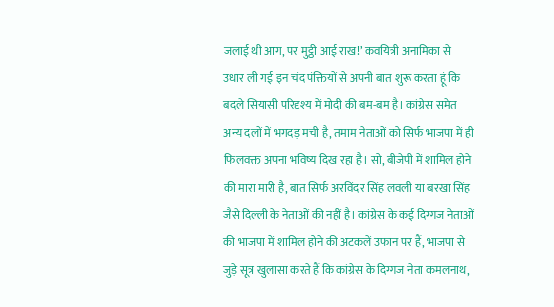जलाई थी आग, पर मुट्ठी आई राख!’ कवयित्री अनामिका से उधार ली गई इन चंद पंक्तियों से अपनी बात शुरू करता हूं कि बदले सियासी परिदृश्य में मोदी की बम-बम है। कांग्रेस समेत अन्य दलों में भगदड़ मची है, तमाम नेताओं को सिर्फ भाजपा में ही फिलवक्त अपना भविष्य दिख रहा है। सो, बीजेपी में शामिल होने की मारा मारी है, बात सिर्फ अरविंदर सिंह लवली या बरखा सिंह जैसे दिल्ली के नेताओं की नहीं है। कांग्रेस के कई दिग्गज नेताओं की भाजपा में शामिल होने की अटकलें उफान पर हैं, भाजपा से जुड़े सूत्र खुलासा करते हैं कि कांग्रेस के दिग्गज नेता कमलनाथ,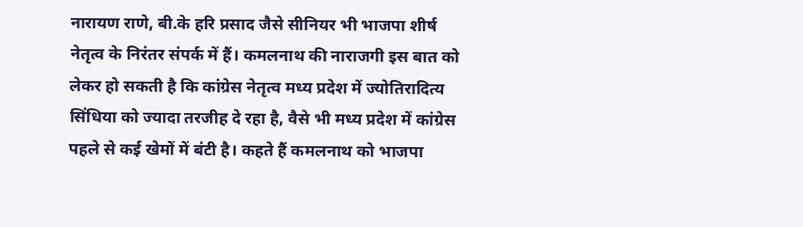नारायण राणे, बी.के हरि प्रसाद जैसे सीनियर भी भाजपा शीर्ष नेतृत्व के निरंतर संपर्क में हैं। कमलनाथ की नाराजगी इस बात को लेकर हो सकती है कि कांग्रेस नेतृत्व मध्य प्रदेश में ज्योतिरादित्य सिंधिया को ज्यादा तरजीह दे रहा है, वैसे भी मध्य प्रदेश में कांग्रेस पहले से कई खेमों में बंटी है। कहते हैं कमलनाथ को भाजपा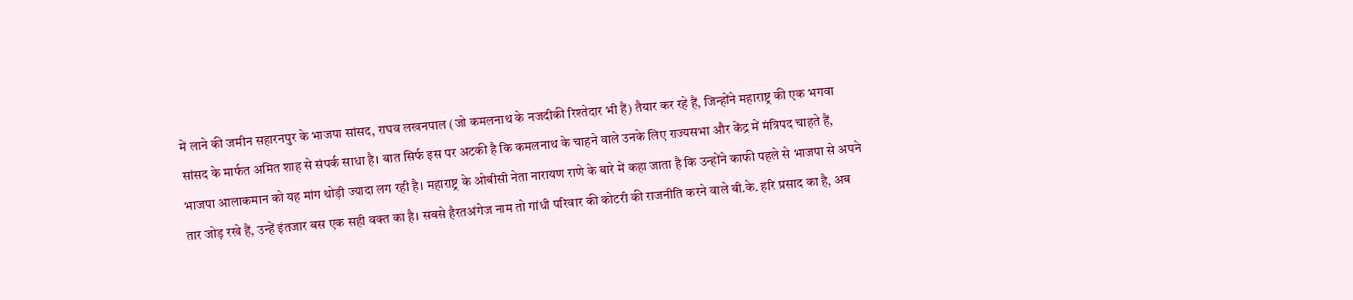में लाने की जमीन सहारनपुर के भाजपा सांसद, राघव लखनपाल (जो कमलनाथ के नजदीकी रिश्तेदार भी हैं) तैयार कर रहे हैं, जिन्होंने महाराष्ट्र की एक भगवा सांसद के मार्फत अमित शाह से संपर्क साधा है। बात सिर्फ इस पर अटकी है कि कमलनाथ के चाहने वाले उनके लिए राज्यसभा और केंद्र में मंत्रिपद चाहते हैं, भाजपा आलाकमान को यह मांग थोड़ी ज्यादा लग रही है। महाराष्ट्र के ओबीसी नेता नारायण राणे के बारे में कहा जाता है कि उन्होंने काफी पहले से भाजपा से अपने तार जोड़ रखे हैं, उन्हें इंतजार बस एक सही वक्त का है। सबसे हैरतअंगेज नाम तो गांधी परिवार की कोटरी की राजनीति करने वाले बी.के. हरि प्रसाद का है, अब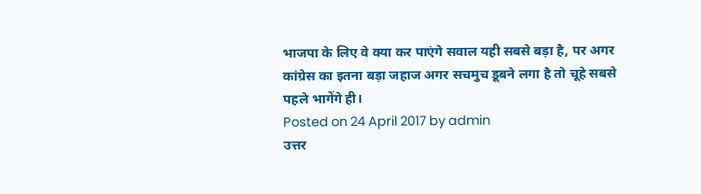भाजपा के लिए वे क्या कर पाएंगे सवाल यही सबसे बड़ा है, पर अगर कांग्रेस का इतना बड़ा जहाज अगर सचमुच डूबने लगा है तो चूहे सबसे पहले भागेंगे ही।
Posted on 24 April 2017 by admin
उत्तर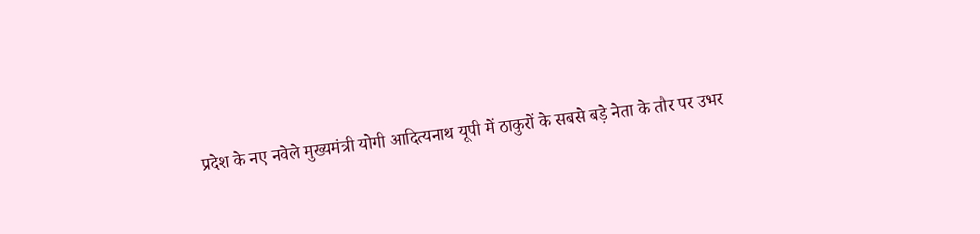प्रदेश के नए नवेले मुख्यमंत्री योगी आदित्यनाथ यूपी में ठाकुरों के सबसे बड़े नेता के तौर पर उभर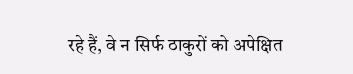रहे हैं, वे न सिर्फ ठाकुरों को अपेक्षित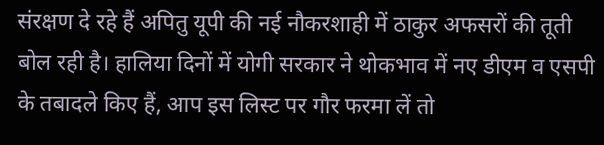संरक्षण दे रहे हैं अपितु यूपी की नई नौकरशाही में ठाकुर अफसरों की तूती बोल रही है। हालिया दिनों में योगी सरकार ने थोकभाव में नए डीएम व एसपी के तबादले किए हैं, आप इस लिस्ट पर गौर फरमा लें तो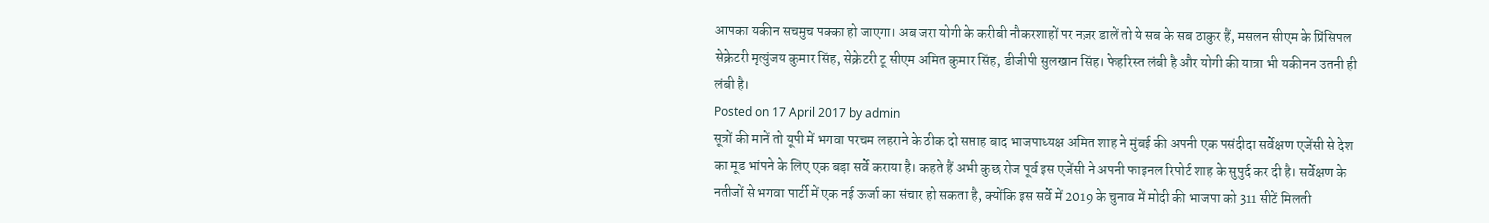आपका यकीन सचमुच पक्का हो जाएगा। अब जरा योगी के करीबी नौकरशाहों पर नज़र डालें तो ये सब के सब ठाकुर हैं, मसलन सीएम के प्रिंसिपल सेक्रेटरी मृत्युंजय कुमार सिंह, सेक्रेटरी टू सीएम अमित कुमार सिंह, डीजीपी सुलखान सिंह। फेहरिस्त लंबी है और योगी की यात्रा भी यकीनन उतनी ही लंबी है।
Posted on 17 April 2017 by admin
सूत्रों की मानें तो यूपी में भगवा परचम लहराने के ठीक दो सप्ताह बाद भाजपाध्यक्ष अमित शाह ने मुंबई की अपनी एक पसंदीदा सर्वेक्षण एजेंसी से देश का मूड भांपने के लिए एक बड़ा सर्वे कराया है। कहते हैं अभी कुछ रोज पूर्व इस एजेंसी ने अपनी फाइनल रिपोर्ट शाह के सुपुर्द कर दी है। सर्वेक्षण के नतीजों से भगवा पार्टी में एक नई ऊर्जा का संचार हो सकता है, क्योंकि इस सर्वे में 2019 के चुनाव में मोदी की भाजपा को 311 सीटें मिलती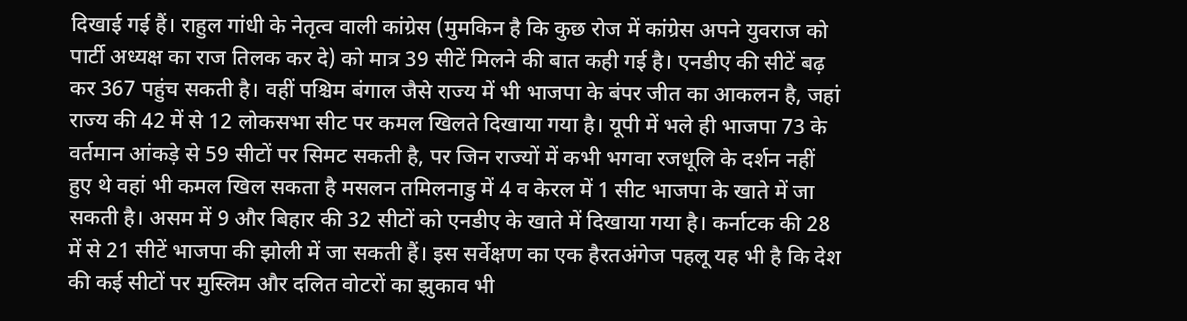दिखाई गई हैं। राहुल गांधी के नेतृत्व वाली कांग्रेस (मुमकिन है कि कुछ रोज में कांग्रेस अपने युवराज को पार्टी अध्यक्ष का राज तिलक कर दे) को मात्र 39 सीटें मिलने की बात कही गई है। एनडीए की सीटें बढ़ कर 367 पहुंच सकती है। वहीं पश्चिम बंगाल जैसे राज्य में भी भाजपा के बंपर जीत का आकलन है, जहां राज्य की 42 में से 12 लोकसभा सीट पर कमल खिलते दिखाया गया है। यूपी में भले ही भाजपा 73 के वर्तमान आंकड़े से 59 सीटों पर सिमट सकती है, पर जिन राज्यों में कभी भगवा रजधूलि के दर्शन नहीं हुए थे वहां भी कमल खिल सकता है मसलन तमिलनाडु में 4 व केरल में 1 सीट भाजपा के खाते में जा सकती है। असम में 9 और बिहार की 32 सीटों को एनडीए के खाते में दिखाया गया है। कर्नाटक की 28 में से 21 सीटें भाजपा की झोली में जा सकती हैं। इस सर्वेक्षण का एक हैरतअंगेज पहलू यह भी है कि देश की कई सीटों पर मुस्लिम और दलित वोटरों का झुकाव भी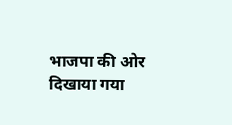भाजपा की ओर दिखाया गया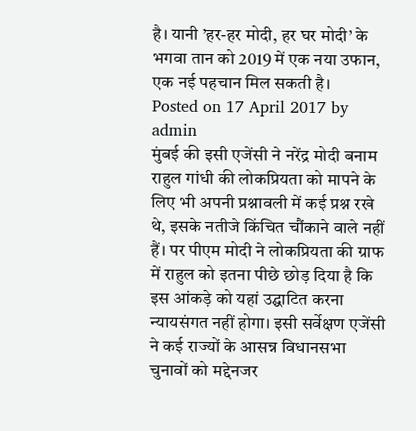है। यानी ’हर-हर मोदी, हर घर मोदी’ के भगवा तान को 2019 में एक नया उफान, एक नई पहचान मिल सकती है।
Posted on 17 April 2017 by admin
मुंबई की इसी एजेंसी ने नरेंद्र मोदी बनाम राहुल गांधी की लोकप्रियता को मापने के लिए भी अपनी प्रश्नावली में कई प्रश्न रखे थे, इसके नतीजे किंचित चौंकाने वाले नहीं हैं। पर पीएम मोदी ने लोकप्रियता की ग्राफ में राहुल को इतना पीछे छोड़ दिया है कि इस आंकड़े को यहां उद्घाटित करना न्यायसंगत नहीं होगा। इसी सर्वेक्षण एजेंसी ने कई राज्यों के आसन्न विधानसभा चुनावों को मद्देनजर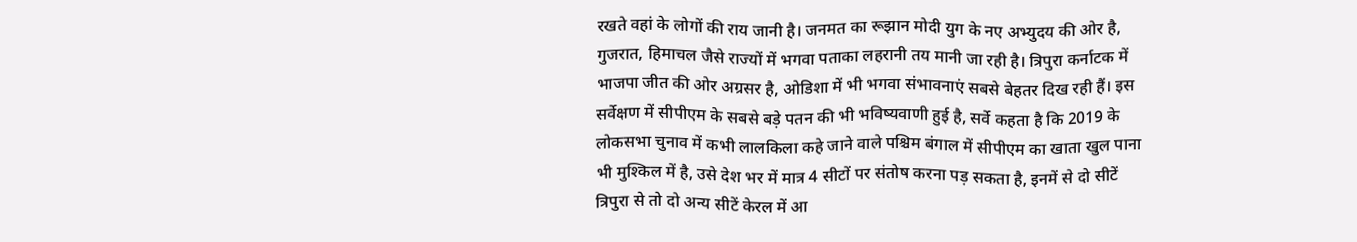रखते वहां के लोगों की राय जानी है। जनमत का रूझान मोदी युग के नए अभ्युदय की ओर है, गुजरात, हिमाचल जैसे राज्यों में भगवा पताका लहरानी तय मानी जा रही है। त्रिपुरा कर्नाटक में भाजपा जीत की ओर अग्रसर है, ओडिशा में भी भगवा संभावनाएं सबसे बेहतर दिख रही हैं। इस सर्वेक्षण में सीपीएम के सबसे बड़े पतन की भी भविष्यवाणी हुई है, सर्वे कहता है कि 2019 के लोकसभा चुनाव में कभी लालकिला कहे जाने वाले पश्चिम बंगाल में सीपीएम का खाता खुल पाना भी मुश्किल में है, उसे देश भर में मात्र 4 सीटों पर संतोष करना पड़ सकता है, इनमें से दो सीटें त्रिपुरा से तो दो अन्य सीटें केरल में आ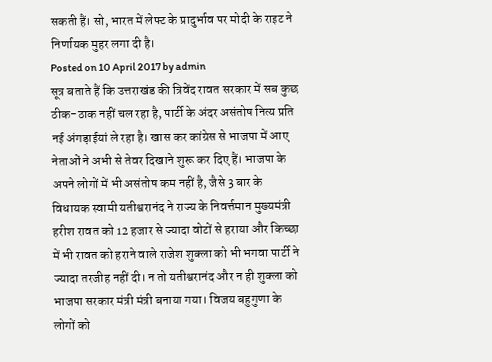सकती हैं। सो, भारत में लेफ्ट के प्रादुर्भाव पर मोदी के राइट ने निर्णायक मुहर लगा दी है।
Posted on 10 April 2017 by admin
सूत्र बताते हैं कि उत्तराखंड की त्रिवेंद रावत सरकार में सब कुछ ठीक-ठाक नहीं चल रहा है, पार्टी के अंदर असंतोष नित्य प्रति नई अंगड़ाईयां ले रहा है। खास कर कांग्रेस से भाजपा में आए नेताओं ने अभी से तेवर दिखाने शुरू कर दिए हैं। भाजपा के अपने लोगों में भी असंतोष कम नहीं है, जैसे 3 बार के विधायक स्वामी यतीश्वरानंद ने राज्य के निवर्त्तमान मुख्यमंत्री हरीश रावत को 12 हजार से ज्यादा वोटों से हराया और किच्छा में भी रावत को हराने वाले राजेश शुक्ला को भी भगवा पार्टी ने ज्यादा तरजीह नहीं दी। न तो यतीश्वरानंद और न ही शुक्ला को भाजपा सरकार मंत्री मंत्री बनाया गया। विजय बहुगुणा के लोगों को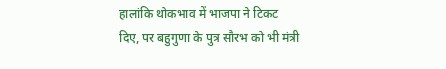हालांकि थोकभाव में भाजपा ने टिकट दिए, पर बहुगुणा के पुत्र सौरभ को भी मंत्री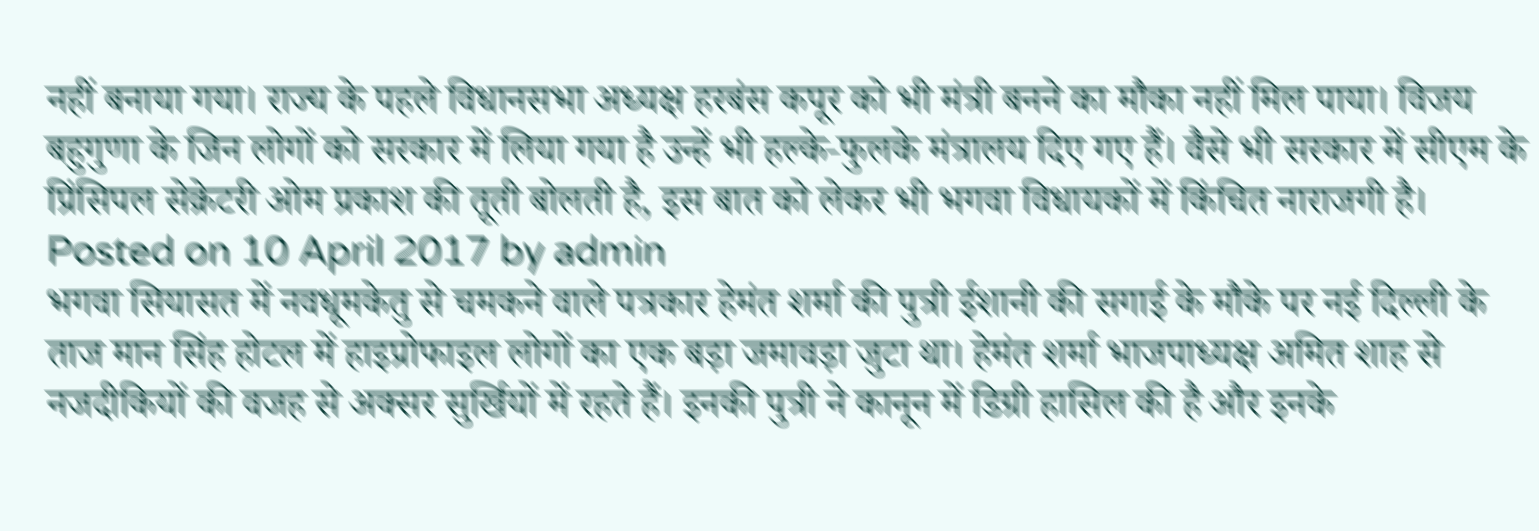नहीं बनाया गया। राज्य के पहले विधानसभा अध्यक्ष हरबंस कपूर को भी मंत्री बनने का मौका नहीं मिल पाया। विजय बहुगुणा के जिन लोगों को सरकार में लिया गया है उन्हें भी हल्के-फुलके मंत्रालय दिए गए हैं। वैसे भी सरकार में सीएम के प्रिंसिपल सेक्रेटरी ओम प्रकाश की तूती बोलती है, इस बात को लेकर भी भगवा विधायकों में किंचित नाराजगी है।
Posted on 10 April 2017 by admin
भगवा सियासत में नवधूमकेतु से चमकने वाले पत्रकार हेमंत शर्मा की पुत्री ईशानी की सगाई के मौके पर नई दिल्ली के ताज मान सिंह होटल में हाइप्रोफाइल लोगों का एक बड़ा जमावड़ा जुटा था। हेमंत शर्मा भाजपाध्यक्ष अमित शाह से नजदीकियों की वजह से अक्सर सुर्खियों में रहते हैं। इनकी पुत्री ने कानून में डिग्री हासिल की है और इनके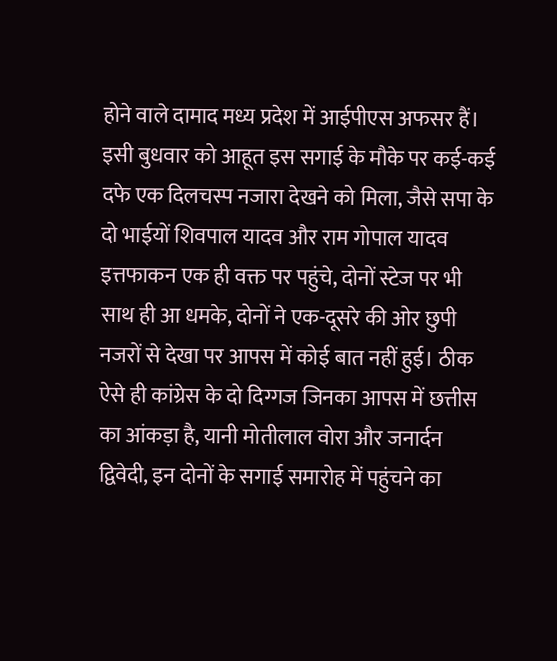होने वाले दामाद मध्य प्रदेश में आईपीएस अफसर हैं। इसी बुधवार को आहूत इस सगाई के मौके पर कई-कई दफे एक दिलचस्प नजारा देखने को मिला, जैसे सपा के दो भाईयों शिवपाल यादव और राम गोपाल यादव इत्तफाकन एक ही वक्त पर पहुंचे, दोनों स्टेज पर भी साथ ही आ धमके, दोनों ने एक-दूसरे की ओर छुपी नजरों से देखा पर आपस में कोई बात नहीं हुई। ठीक ऐसे ही कांग्रेस के दो दिग्गज जिनका आपस में छत्तीस का आंकड़ा है, यानी मोतीलाल वोरा और जनार्दन द्विवेदी, इन दोनों के सगाई समारोह में पहुंचने का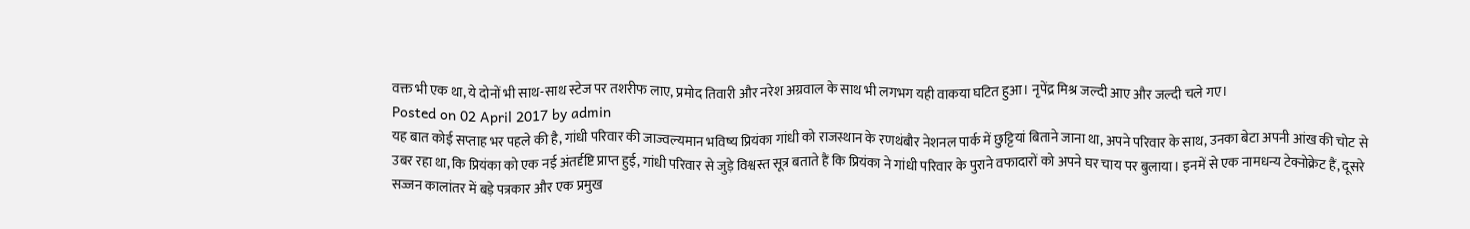वक्त भी एक था, ये दोनों भी साथ-साथ स्टेज पर तशरीफ लाए, प्रमोद तिवारी और नरेश अग्रवाल के साथ भी लगभग यही वाकया घटित हुआ। नृपेंद्र मिश्र जल्दी आए और जल्दी चले गए।
Posted on 02 April 2017 by admin
यह बात कोई सप्ताह भर पहले की है, गांधी परिवार की जाज्वल्यमान भविष्य प्रियंका गांधी को राजस्थान के रणथंबौर नेशनल पार्क में छुट्टियां बिताने जाना था, अपने परिवार के साथ, उनका बेटा अपनी आंख की चोट से उबर रहा था, कि प्रियंका को एक नई अंतर्दृष्टि प्राप्त हुई, गांधी परिवार से जुड़े विश्वस्त सूत्र बताते हैं कि प्रियंका ने गांधी परिवार के पुराने वफादारों को अपने घर चाय पर बुलाया। इनमें से एक नामधन्य टेक्नोक्रेट हैं, दूसरे सज्जन कालांतर में बड़े पत्रकार और एक प्रमुख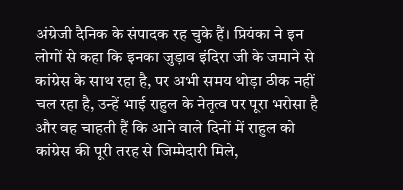अंग्रेजी दैनिक के संपादक रह चुके हैं। प्रियंका ने इन लोगों से कहा कि इनका जुड़ाव इंदिरा जी के जमाने से कांग्रेस के साथ रहा है, पर अभी समय थोड़ा ठीक नहीं चल रहा है, उन्हें भाई राहुल के नेतृत्व पर पूरा भरोसा है और वह चाहती हैं कि आने वाले दिनों में राहुल को कांग्रेस की पूरी तरह से जिम्मेदारी मिले,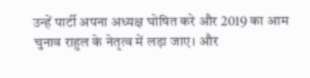उन्हें पार्टी अपना अध्यक्ष घोषित करे और 2019 का आम चुनाव राहुल के नेतृत्व में लड़ा जाए। और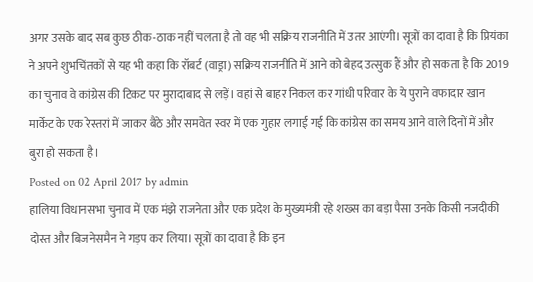अगर उसके बाद सब कुछ ठीक-ठाक नहीं चलता है तो वह भी सक्रिय राजनीति में उतर आएंगी। सूत्रों का दावा है कि प्रियंका ने अपने शुभचिंतकों से यह भी कहा कि रॉबर्ट (वाड्रा) सक्रिय राजनीति में आने को बेहद उत्सुक हैं और हो सकता है कि 2019 का चुनाव वे कांग्रेस की टिकट पर मुरादाबाद से लड़ें। वहां से बाहर निकल कर गांधी परिवार के ये पुराने वफादार खान मार्केट के एक रेस्तरां में जाकर बैठे और समवेत स्वर में एक गुहार लगाई गई कि कांग्रेस का समय आने वाले दिनों में और बुरा हो सकता है।
Posted on 02 April 2017 by admin
हालिया विधानसभा चुनाव में एक मंझे राजनेता और एक प्रदेश के मुख्यमंत्री रहे शख्स का बड़ा पैसा उनके किसी नजदीकी दोस्त और बिजनेसमैन ने गड़प कर लिया। सूत्रों का दावा है कि इन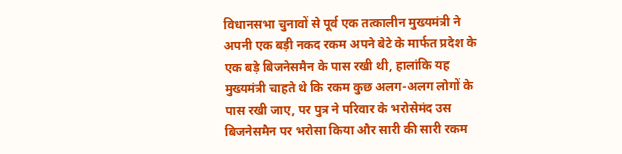विधानसभा चुनावों से पूर्व एक तत्कालीन मुख्यमंत्री ने अपनी एक बड़ी नकद रकम अपने बेटे के मार्फत प्रदेश के एक बड़े बिजनेसमैन के पास रखी थी, हालांकि यह मुख्यमंत्री चाहते थे कि रकम कुछ अलग-अलग लोगों के पास रखी जाए, पर पुत्र ने परिवार के भरोसेमंद उस बिजनेसमैन पर भरोसा किया और सारी की सारी रकम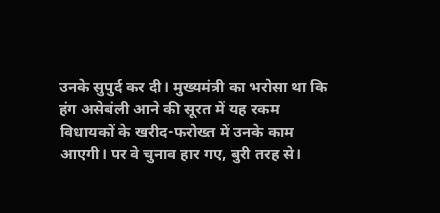उनके सुपुर्द कर दी। मुख्यमंत्री का भरोसा था कि हंग असेबंली आने की सूरत में यह रकम विधायकों के खरीद-फरोख्त में उनके काम आएगी। पर वे चुनाव हार गए, बुरी तरह से।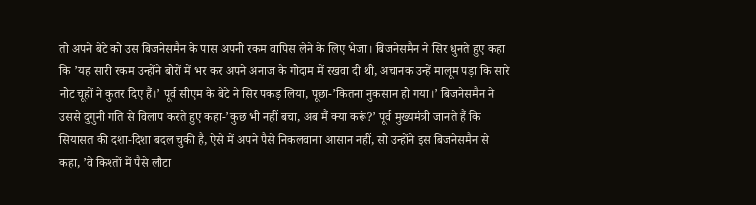तो अपने बेटे को उस बिजनेसमैन के पास अपनी रकम वापिस लेने के लिए भेजा। बिजनेसमैन ने सिर धुनते हुए कहा कि ’यह सारी रकम उन्होंने बोरों में भर कर अपने अनाज के गोदाम में रखवा दी थी, अचानक उन्हें मालूम पड़ा कि सारे नोट चूहों ने कुतर दिए हैं।’ पूर्व सीएम के बेटे ने सिर पकड़ लिया, पूछा-’कितना नुकसान हो गया।’ बिजनेसमैन ने उससे दुगुनी गति से विलाप करते हुए कहा-’कुछ भी नहीं बचा, अब मैं क्या करूं?’ पूर्व मुख्यमंत्री जानते हैं कि सियासत की दशा-दिशा बदल चुकी है, ऐसे में अपने पैसे निकलवाना आसान नहीं, सो उन्होंने इस बिजनेसमैन से कहा, ’वे किश्तों में पैसे लौटा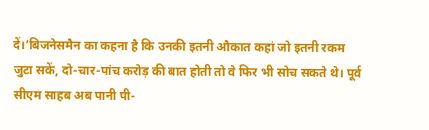दें।’बिजनेसमैन का कहना है कि उनकी इतनी औकात कहां जो इतनी रकम जुटा सकें, दो-चार-पांच करोड़ की बात होती तो वे फिर भी सोच सकते थे। पूर्व सीएम साहब अब पानी पी-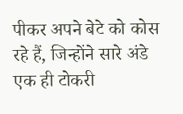पीकर अपने बेटे को कोस रहे हैं, जिन्होंने सारे अंडे एक ही टोकरी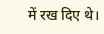में रख दिए थे।